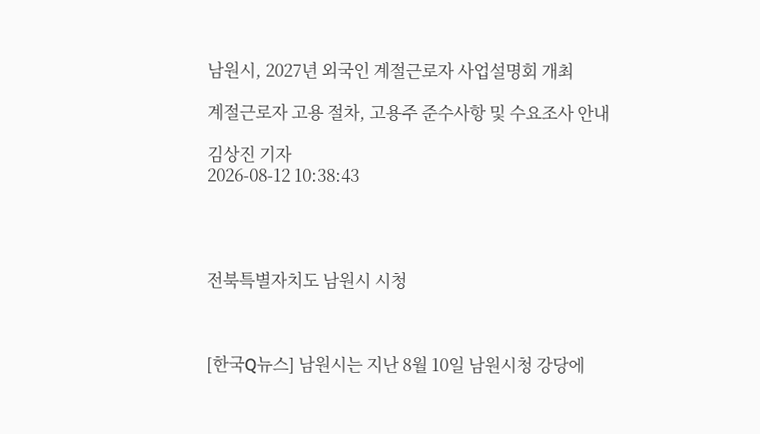남원시, 2027년 외국인 계절근로자 사업설명회 개최

계절근로자 고용 절차, 고용주 준수사항 및 수요조사 안내

김상진 기자
2026-08-12 10:38:43




전북특별자치도 남원시 시청



[한국Q뉴스] 남원시는 지난 8월 10일 남원시청 강당에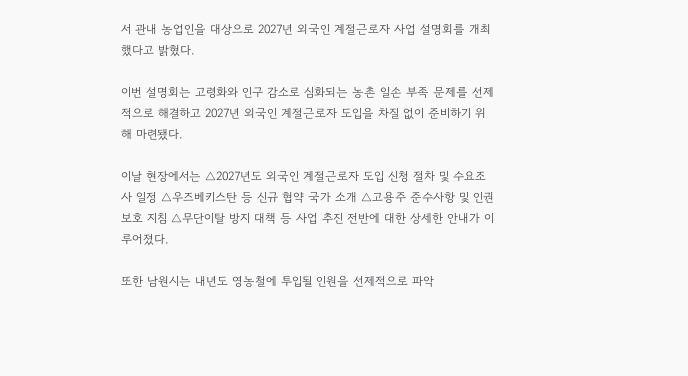서 관내 농업인을 대상으로 2027년 외국인 계절근로자 사업 설명회를 개최했다고 밝혔다.

이번 설명회는 고령화와 인구 감소로 심화되는 농촌 일손 부족 문제를 선제적으로 해결하고 2027년 외국인 계절근로자 도입을 차질 없이 준비하기 위해 마련됐다.

이날 현장에서는 △2027년도 외국인 계절근로자 도입 신청 절차 및 수요조사 일정 △우즈베키스탄 등 신규 협약 국가 소개 △고용주 준수사항 및 인권 보호 지침 △무단이탈 방지 대책 등 사업 추진 전반에 대한 상세한 안내가 이루어졌다.

또한 남원시는 내년도 영농철에 투입될 인원을 선제적으로 파악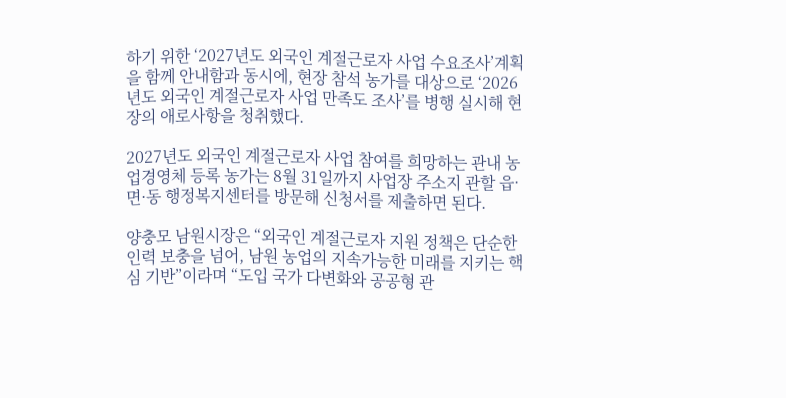하기 위한 ‘2027년도 외국인 계절근로자 사업 수요조사’계획을 함께 안내함과 동시에, 현장 참석 농가를 대상으로 ‘2026년도 외국인 계절근로자 사업 만족도 조사’를 병행 실시해 현장의 애로사항을 청취했다.

2027년도 외국인 계절근로자 사업 참여를 희망하는 관내 농업경영체 등록 농가는 8월 31일까지 사업장 주소지 관할 읍·면·동 행정복지센터를 방문해 신청서를 제출하면 된다.

양충모 남원시장은 “외국인 계절근로자 지원 정책은 단순한 인력 보충을 넘어, 남원 농업의 지속가능한 미래를 지키는 핵심 기반”이라며 “도입 국가 다변화와 공공형 관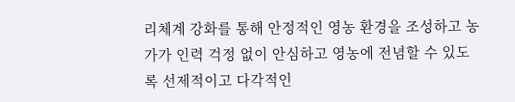리체계 강화를 통해 안정적인 영농 환경을 조성하고 농가가 인력 걱정 없이 안심하고 영농에 전념할 수 있도록 선제적이고 다각적인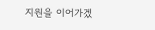지원을 이어가겠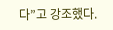다”고 강조했다.